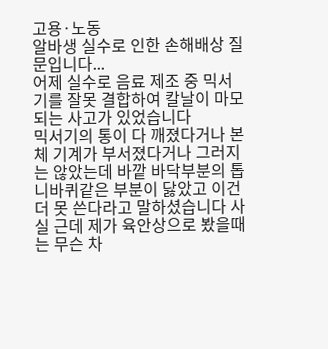고용·노동
알바생 실수로 인한 손해배상 질문입니다...
어제 실수로 음료 제조 중 믹서기를 잘못 결합하여 칼날이 마모되는 사고가 있었습니다
믹서기의 통이 다 깨졌다거나 본체 기계가 부서졌다거나 그러지는 않았는데 바깥 바닥부분의 톱니바퀴같은 부분이 닳았고 이건 더 못 쓴다라고 말하셨습니다 사실 근데 제가 육안상으로 봤을때는 무슨 차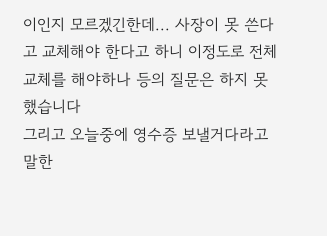이인지 모르겠긴한데... 사장이 못 쓴다고 교체해야 한다고 하니 이정도로 전체 교체를 해야하나 등의 질문은 하지 못했습니다
그리고 오늘중에 영수증 보낼거다라고 말한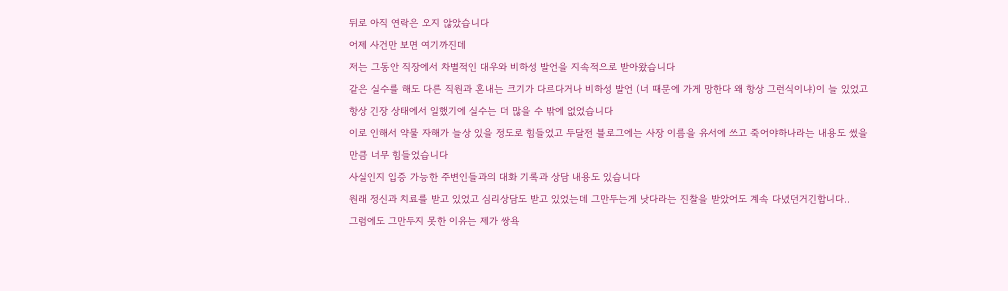뒤로 아직 연락은 오지 않았습니다
어제 사건만 보면 여기까진데
저는 그동안 직장에서 차별적인 대우와 비하성 발언을 지속적으로 받아왔습니다
같은 실수를 해도 다른 직원과 혼내는 크기가 다르다거나 비하성 발언 (너 때문에 가게 망한다 왜 항상 그런식이냐)이 늘 있었고 항상 긴장 상태에서 일했기에 실수는 더 많을 수 밖에 없었습니다
이로 인해서 약물 자해가 늘상 있을 정도로 힘들었고 두달전 블로그에는 사장 이름을 유서에 쓰고 죽어야하나라는 내용도 썼을만큼 너무 힘들었습니다
사실인지 입증 가능한 주변인들과의 대화 기록과 상담 내용도 있습니다
원래 정신과 치료를 받고 있었고 심리상담도 받고 있었는데 그만두는게 낫다라는 진찰을 받았어도 계속 다녔던거긴합니다..
그럼에도 그만두지 못한 이유는 제가 쌍욕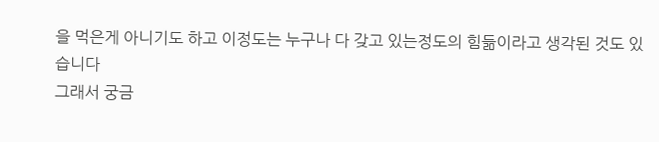을 먹은게 아니기도 하고 이정도는 누구나 다 갖고 있는정도의 힘듦이라고 생각된 것도 있습니다
그래서 궁금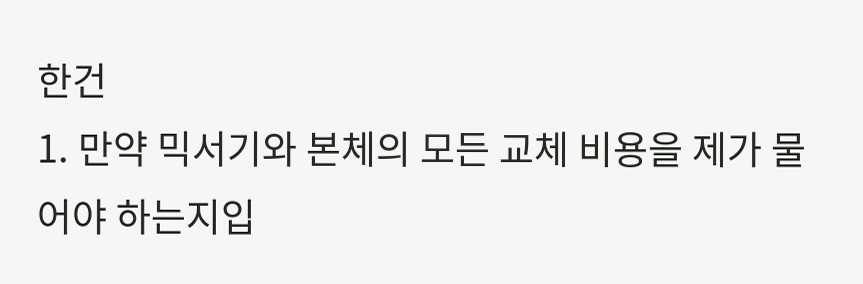한건
1. 만약 믹서기와 본체의 모든 교체 비용을 제가 물어야 하는지입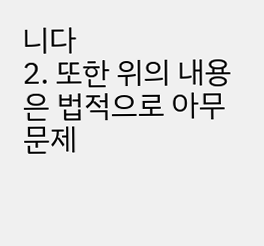니다
2. 또한 위의 내용은 법적으로 아무 문제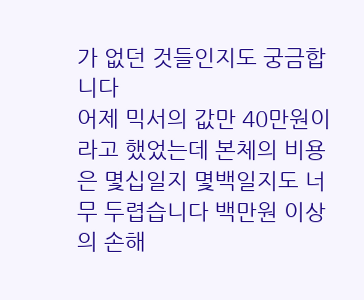가 없던 것들인지도 궁금합니다
어제 믹서의 값만 40만원이라고 했었는데 본체의 비용은 몇십일지 몇백일지도 너무 두렵습니다 백만원 이상의 손해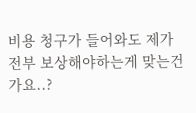비용 청구가 들어와도 제가 전부 보상해야하는게 맞는건가요..?